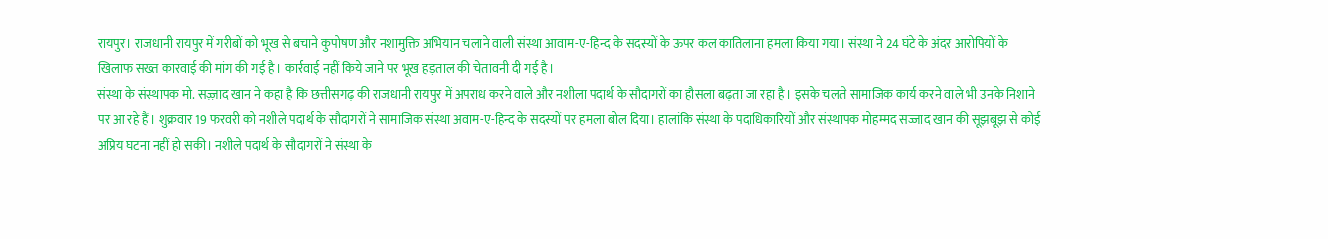रायपुर। राजधानी रायपुर में गरीबों को भूख से बचाने कुपोषण और नशामुक्ति अभियान चलाने वाली संस्था आवाम-ए-हिन्द के सदस्यों के ऊपर कल कातिलाना हमला किया गया। संस्था ने 24 घंटे के अंदर आरोपियों के खिलाफ सख्त कारवाई की मांग की गई है। कार्रवाई नहीं किये जाने पर भूख हड़ताल की चेतावनी दी गई है।
संस्था के संस्थापक मो. सज़्ज़ाद खान ने कहा है कि छत्तीसगढ़ की राजधानी रायपुर में अपराध करने वाले और नशीला पदार्थ के सौदागरों का हौसला बढ़ता जा रहा है। इसके चलते सामाजिक कार्य करने वाले भी उनके निशाने पर आ रहे हैं। शुक्रवार 19 फरवरी को नशीले पदार्थ के सौदागरों ने सामाजिक संस्था अवाम-ए-हिन्द के सदस्यों पर हमला बोल दिया। हालांकि संस्था के पदाधिकारियों और संस्थापक मोहम्मद सज्जाद खान की सूझबूझ से कोई अप्रिय घटना नहीं हो सकी। नशीले पदार्थ के सौदागरों ने संस्था के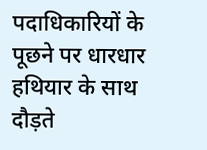पदाधिकारियों के पूछने पर धारधार हथियार के साथ दौड़ते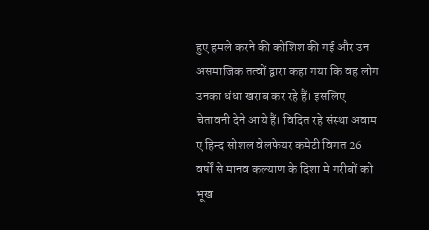हुए हमले करने की कोशिश की गई और उन असमाजिक तत्वों द्वारा कहा गया कि वह लोग उनका धंधा खराब कर रहे हैं। इसलिए चेतावनी देने आये हैं। विदित रहे संस्था अवाम ए हिन्द सोशल वेलफेयर कमेटी विगत 26 वर्षों से मानव कल्याण के दिशा मे गरीबों को भूख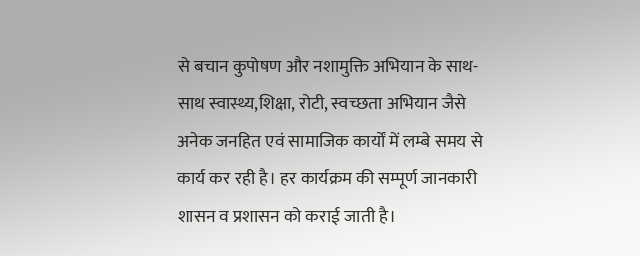से बचान कुपोषण और नशामुक्ति अभियान के साथ-साथ स्वास्थ्य,शिक्षा, रोटी, स्वच्छता अभियान जैसे अनेक जनहित एवं सामाजिक कार्यों में लम्बे समय से कार्य कर रही है। हर कार्यक्रम की सम्पूर्ण जानकारी शासन व प्रशासन को कराई जाती है।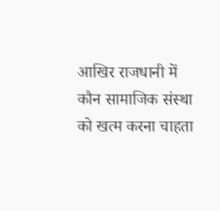आखिर राजधानी में कौन सामाजिक संस्था को खत्म करना चाहता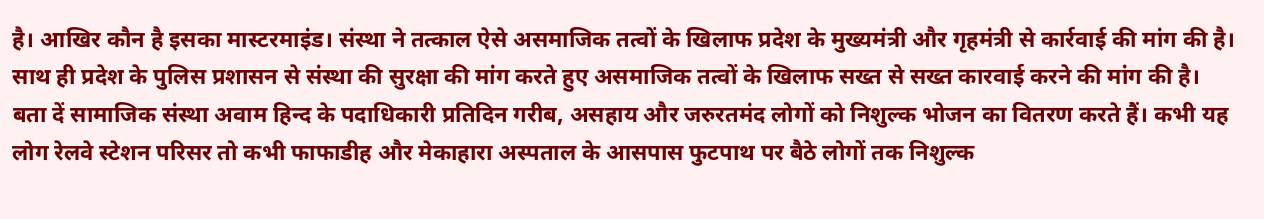है। आखिर कौन है इसका मास्टरमाइंड। संस्था ने तत्काल ऐसे असमाजिक तत्वों के खिलाफ प्रदेश के मुख्यमंत्री और गृहमंत्री से कार्रवाई की मांग की है। साथ ही प्रदेश के पुलिस प्रशासन से संस्था की सुरक्षा की मांग करते हुए असमाजिक तत्वों के खिलाफ सख्त से सख्त कारवाई करने की मांग की है।
बता दें सामाजिक संस्था अवाम हिन्द के पदाधिकारी प्रतिदिन गरीब, असहाय और जरुरतमंद लोगों को निशुल्क भोजन का वितरण करते हैं। कभी यह लोग रेलवे स्टेशन परिसर तो कभी फाफाडीह और मेकाहारा अस्पताल के आसपास फुटपाथ पर बैठे लोगों तक निशुल्क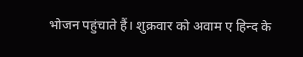भोजन पहुंचाते हैं। शुक्रवार को अवाम ए हिन्द के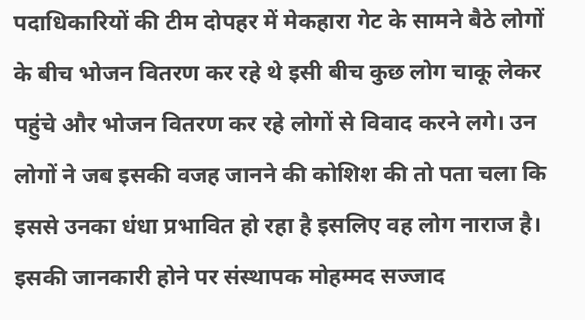पदाधिकारियों की टीम दोपहर में मेकहारा गेट के सामने बैठे लोगों के बीच भोजन वितरण कर रहे थे इसी बीच कुछ लोग चाकू लेकर पहुंचे और भोजन वितरण कर रहे लोगों से विवाद करने लगे। उन लोगों ने जब इसकी वजह जानने की कोशिश की तो पता चला कि इससे उनका धंधा प्रभावित हो रहा है इसलिए वह लोग नाराज है। इसकी जानकारी होने पर संस्थापक मोहम्मद सज्जाद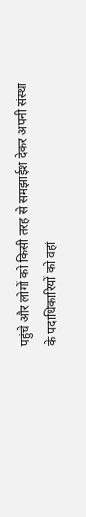पहुंचे और लोगों को किसी तरह से समझाईश देकर अपनी संस्था के पदाधिकारियों को वहां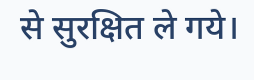से सुरक्षित ले गये।